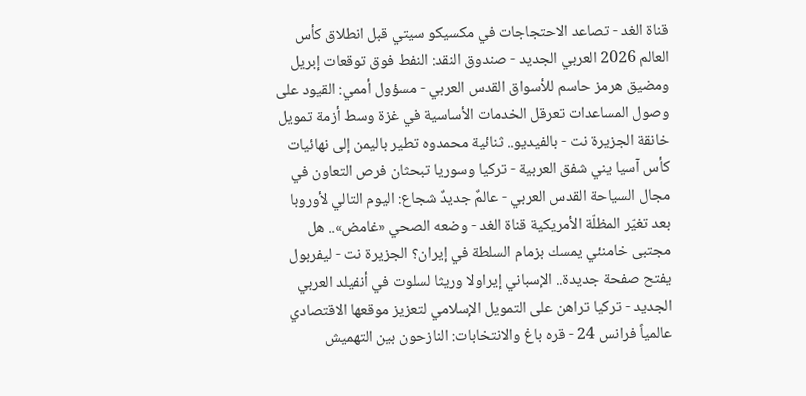قناة الغد - تصاعد الاحتجاجات في مكسيكو سيتي قبل انطلاق كأس العالم 2026 العربي الجديد - صندوق النقد: النفط فوق توقعات إبريل ومضيق هرمز حاسم للأسواق القدس العربي - مسؤول أممي: القيود على وصول المساعدات تعرقل الخدمات الأساسية في غزة وسط أزمة تمويل خانقة الجزيرة نت - بالفيديو.. ثنائية محمدوه تطير باليمن إلى نهائيات كأس آسيا يني شفق العربية - تركيا وسوريا تبحثان فرص التعاون في مجال السياحة القدس العربي - عالمٌ جديدٌ شجاع: اليوم التالي لأوروبا بعد تغيّر المظلّة الأمريكية قناة الغد - وضعه الصحي «غامض».. هل مجتبى خامنئي يمسك بزمام السلطة في إيران؟ الجزيرة نت - ليفربول يفتح صفحة جديدة.. الإسباني إيراولا وريثا لسلوت في أنفيلد العربي الجديد - تركيا تراهن على التمويل الإسلامي لتعزيز موقعها الاقتصادي عالمياً فرانس 24 - قره باغ والانتخابات: النازحون بين التهميش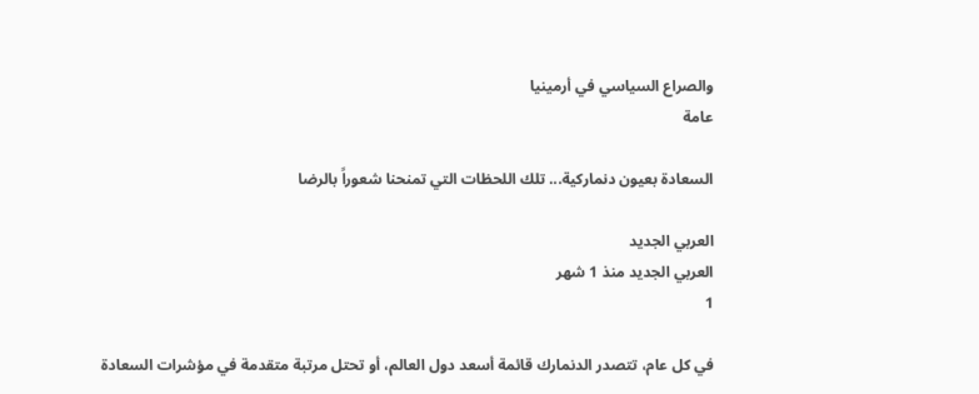والصراع السياسي في أرمينيا
عامة

السعادة بعيون دنماركية... تلك اللحظات التي تمنحنا شعوراً بالرضا

العربي الجديد
العربي الجديد منذ 1 شهر
1

في كل عام، تتصدر الدنمارك قائمة أسعد دول العالم، أو تحتل مرتبة متقدمة في مؤشرات السعادة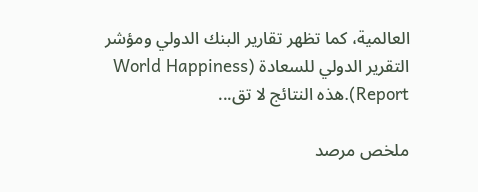العالمية، كما تظهر تقارير البنك الدولي ومؤشر التقرير الدولي للسعادة (World Happiness Report).هذه النتائج لا تق...

ملخص مرصد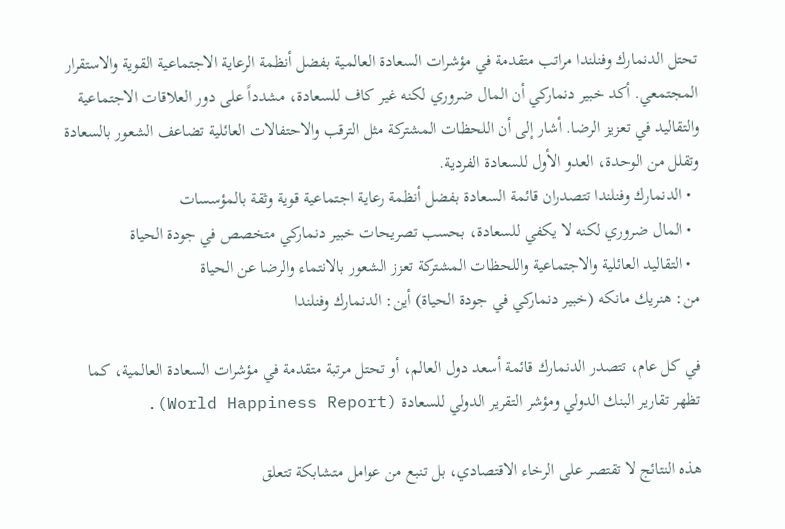تحتل الدنمارك وفنلندا مراتب متقدمة في مؤشرات السعادة العالمية بفضل أنظمة الرعاية الاجتماعية القوية والاستقرار المجتمعي. أكد خبير دنماركي أن المال ضروري لكنه غير كاف للسعادة، مشدداً على دور العلاقات الاجتماعية والتقاليد في تعزيز الرضا. أشار إلى أن اللحظات المشتركة مثل الترقب والاحتفالات العائلية تضاعف الشعور بالسعادة وتقلل من الوحدة، العدو الأول للسعادة الفردية.
  • الدنمارك وفنلندا تتصدران قائمة السعادة بفضل أنظمة رعاية اجتماعية قوية وثقة بالمؤسسات
  • المال ضروري لكنه لا يكفي للسعادة، بحسب تصريحات خبير دنماركي متخصص في جودة الحياة
  • التقاليد العائلية والاجتماعية واللحظات المشتركة تعزز الشعور بالانتماء والرضا عن الحياة
من: هنريك مانكه (خبير دنماركي في جودة الحياة) أين: الدنمارك وفنلندا

في كل عام، تتصدر الدنمارك قائمة أسعد دول العالم، أو تحتل مرتبة متقدمة في مؤشرات السعادة العالمية، كما تظهر تقارير البنك الدولي ومؤشر التقرير الدولي للسعادة (World Happiness Report).

هذه النتائج لا تقتصر على الرخاء الاقتصادي، بل تنبع من عوامل متشابكة تتعلق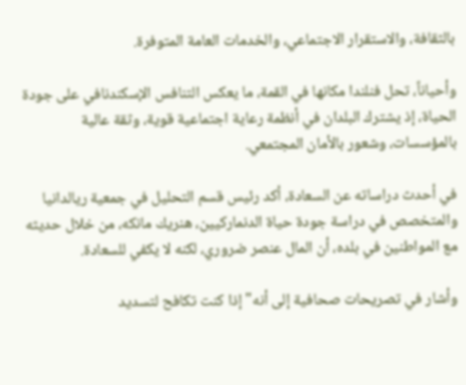بالثقافة، والاستقرار الاجتماعي، والخدمات العامة المتوفرة.

وأحياناً، تحل فنلندا مكانها في القمة، ما يعكس التنافس الإسكندنافي على جودة الحياة، إذ يشترك البلدان في أنظمة رعاية اجتماعية قوية، وثقة عالية بالمؤسسات، وشعور بالأمان المجتمعي.

في أحدث دراساته عن السعادة، أكد رئيس قسم التحليل في جمعية ريالدانيا والمتخصص في دراسة جودة حياة الدنماركيين، هنريك مانكه، من خلال حديثه مع المواطنين في بلده، أن المال عنصر ضروري، لكنه لا يكفي للسعادة.

وأشار في تصريحات صحافية إلى أنه" إذا كنت تكافح لتسديد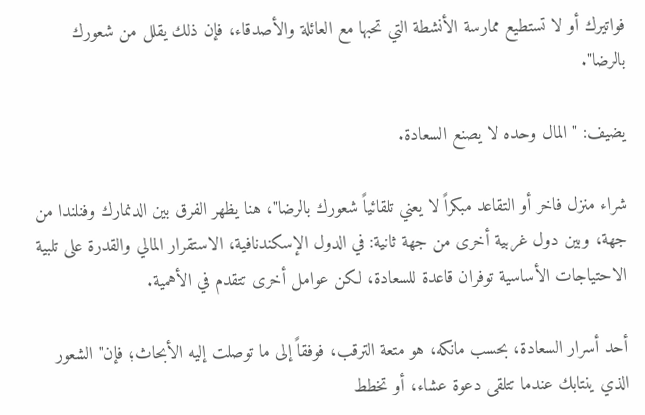فواتيرك أو لا تستطيع ممارسة الأنشطة التي تحبها مع العائلة والأصدقاء، فإن ذلك يقلل من شعورك بالرضا".

يضيف: " المال وحده لا يصنع السعادة.

شراء منزل فاخر أو التقاعد مبكراً لا يعني تلقائياً شعورك بالرضا"، هنا يظهر الفرق بين الدنمارك وفنلندا من جهة، وبين دول غربية أخرى من جهة ثانية: في الدول الإسكندنافية، الاستقرار المالي والقدرة على تلبية الاحتياجات الأساسية توفران قاعدة للسعادة، لكن عوامل أخرى تتقدم في الأهمية.

أحد أسرار السعادة، بحسب مانكه، هو متعة الترقب، فوفقاً إلى ما توصلت إليه الأبحاث؛ فإن" الشعور الذي ينتابك عندما تتلقى دعوة عشاء، أو تخطط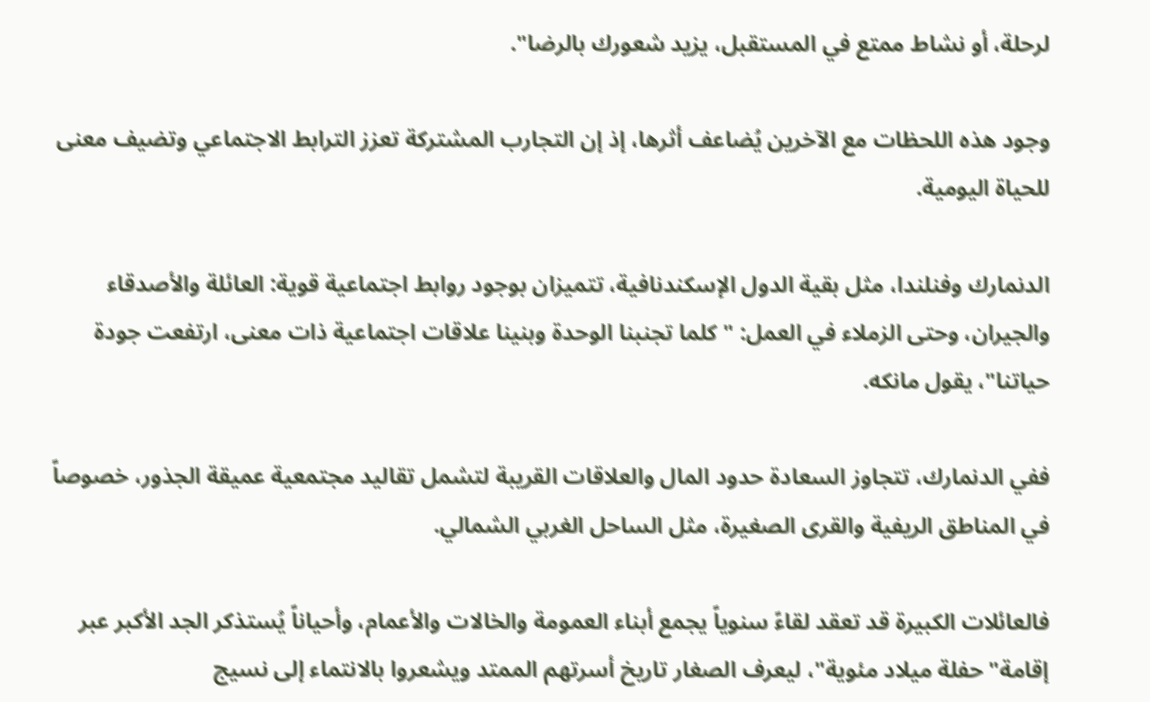لرحلة، أو نشاط ممتع في المستقبل، يزيد شعورك بالرضا".

وجود هذه اللحظات مع الآخرين يُضاعف أثرها، إذ إن التجارب المشتركة تعزز الترابط الاجتماعي وتضيف معنى للحياة اليومية.

الدنمارك وفنلندا، مثل بقية الدول الإسكندنافية، تتميزان بوجود روابط اجتماعية قوية: العائلة والأصدقاء والجيران، وحتى الزملاء في العمل: " كلما تجنبنا الوحدة وبنينا علاقات اجتماعية ذات معنى، ارتفعت جودة حياتنا"، يقول مانكه.

ففي الدنمارك، تتجاوز السعادة حدود المال والعلاقات القريبة لتشمل تقاليد مجتمعية عميقة الجذور، خصوصاً في المناطق الريفية والقرى الصغيرة، مثل الساحل الغربي الشمالي.

فالعائلات الكبيرة قد تعقد لقاءً سنوياً يجمع أبناء العمومة والخالات والأعمام، وأحياناً يُستذكر الجد الأكبر عبر إقامة" حفلة ميلاد مئوية"، ليعرف الصغار تاريخ أسرتهم الممتد ويشعروا بالانتماء إلى نسيج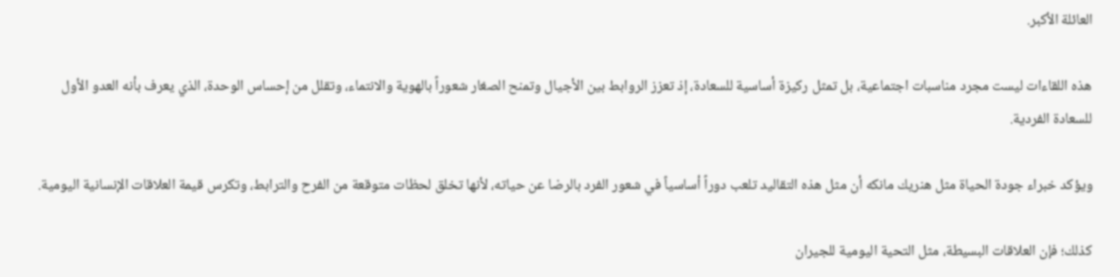العائلة الأكبر.

هذه اللقاءات ليست مجرد مناسبات اجتماعية، بل تمثل ركيزة أساسية للسعادة، إذ تعزز الروابط بين الأجيال وتمنح الصغار شعوراً بالهوية والانتماء، وتقلل من إحساس الوحدة، الذي يعرف بأنه العدو الأول للسعادة الفردية.

ويؤكد خبراء جودة الحياة مثل هنريك مانكه أن مثل هذه التقاليد تلعب دوراً أساسياً في شعور الفرد بالرضا عن حياته، لأنها تخلق لحظات متوقعة من الفرح والترابط، وتكرس قيمة العلاقات الإنسانية اليومية.

كذلك؛ فإن العلاقات البسيطة، مثل التحية اليومية للجيران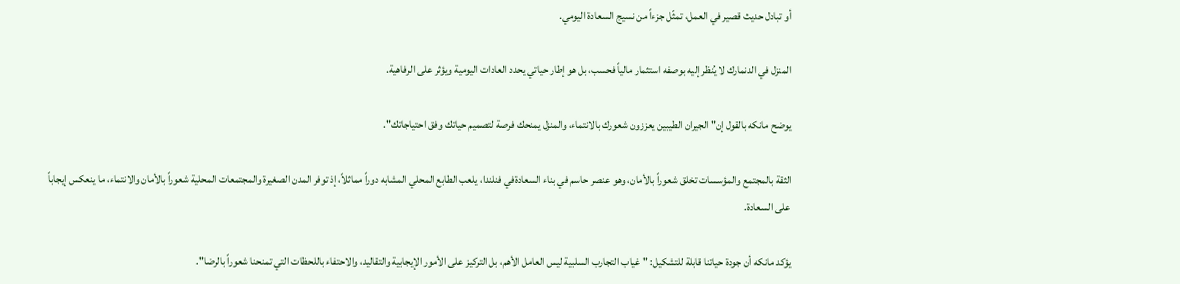أو تبادل حديث قصير في العمل، تمثّل جزءاً من نسيج السعادة اليومي.

المنزل في الدنمارك لا يُنظر إليه بوصفه استثمار مالياً فحسب، بل هو إطار حياتي يحدد العادات اليومية ويؤثر على الرفاهية.

يوضح مانكه بالقول إن" الجيران الطيبين يعززون شعورك بالانتماء، والمنزل يمنحك فرصة لتصميم حياتك وفق احتياجاتك".

الثقة بالمجتمع والمؤسسات تخلق شعوراً بالأمان، وهو عنصر حاسم في بناء السعادةفي فنلندا، يلعب الطابع المحلي المشابه دوراً مماثلاً، إذ توفر المدن الصغيرة والمجتمعات المحلية شعوراً بالأمان والانتماء، ما ينعكس إيجاباً على السعادة.

يؤكد مانكه أن جودة حياتنا قابلة للتشكيل: " غياب التجارب السلبية ليس العامل الأهم، بل التركيز على الأمور الإيجابية والتقاليد، والاحتفاء باللحظات التي تمنحنا شعوراً بالرضا".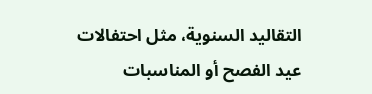التقاليد السنوية، مثل احتفالات عيد الفصح أو المناسبات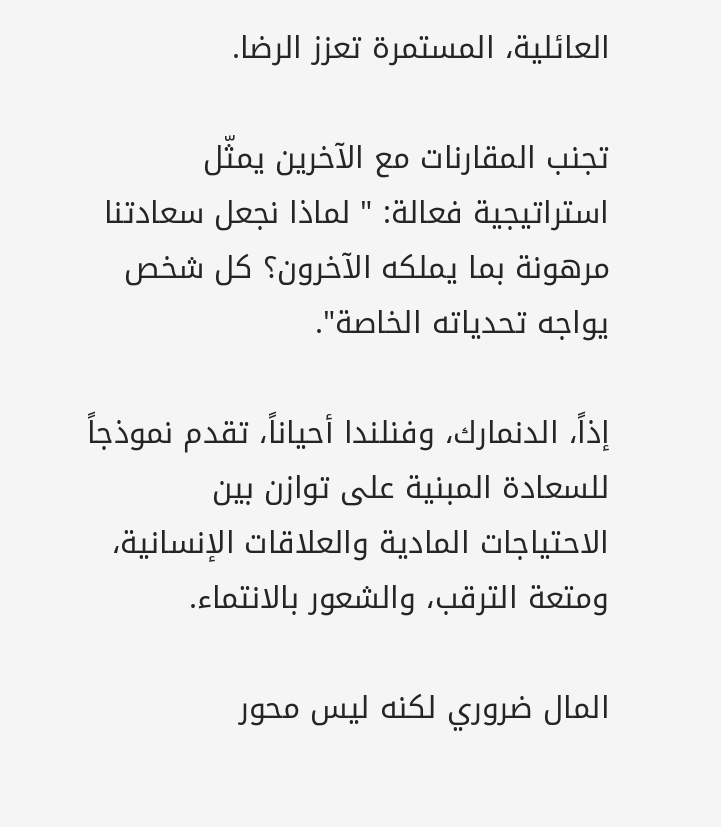العائلية، المستمرة تعزز الرضا.

تجنب المقارنات مع الآخرين يمثّل استراتيجية فعالة: " لماذا نجعل سعادتنا مرهونة بما يملكه الآخرون؟ كل شخص يواجه تحدياته الخاصة".

إذاً، الدنمارك، وفنلندا أحياناً، تقدم نموذجاً للسعادة المبنية على توازن بين الاحتياجات المادية والعلاقات الإنسانية، ومتعة الترقب، والشعور بالانتماء.

المال ضروري لكنه ليس محور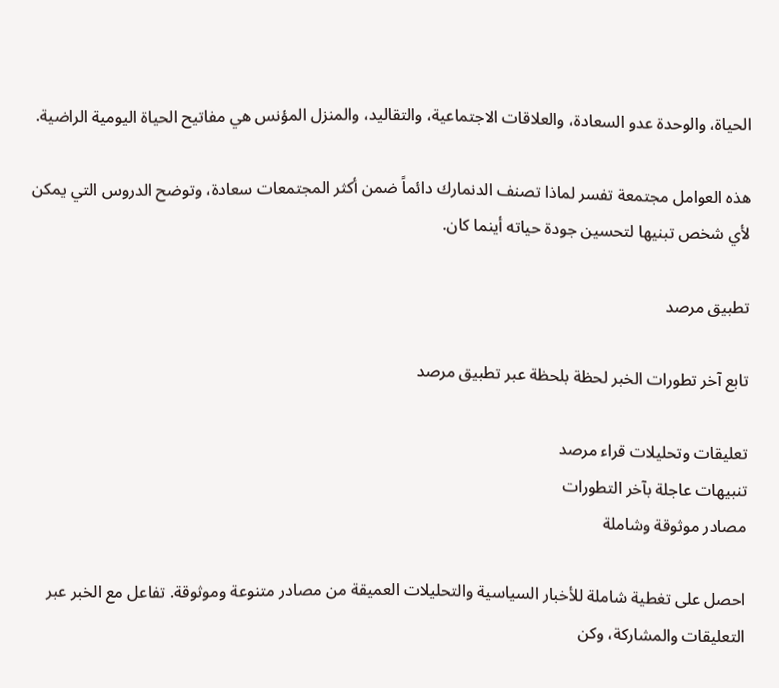الحياة، والوحدة عدو السعادة، والعلاقات الاجتماعية، والتقاليد، والمنزل المؤنس هي مفاتيح الحياة اليومية الراضية.

هذه العوامل مجتمعة تفسر لماذا تصنف الدنمارك دائماً ضمن أكثر المجتمعات سعادة، وتوضح الدروس التي يمكن لأي شخص تبنيها لتحسين جودة حياته أينما كان.

تطبيق مرصد

تابع آخر تطورات الخبر لحظة بلحظة عبر تطبيق مرصد

تعليقات وتحليلات قراء مرصد
تنبيهات عاجلة بآخر التطورات
مصادر موثوقة وشاملة

احصل على تغطية شاملة للأخبار السياسية والتحليلات العميقة من مصادر متنوعة وموثوقة. تفاعل مع الخبر عبر التعليقات والمشاركة، وكن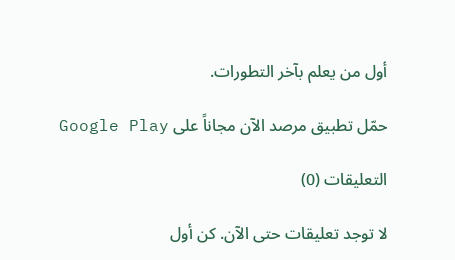أول من يعلم بآخر التطورات.

حمّل تطبيق مرصد الآن مجاناً على Google Play

التعليقات (0)

لا توجد تعليقات حتى الآن. كن أول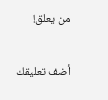من يعلق!

أضف تعليقك